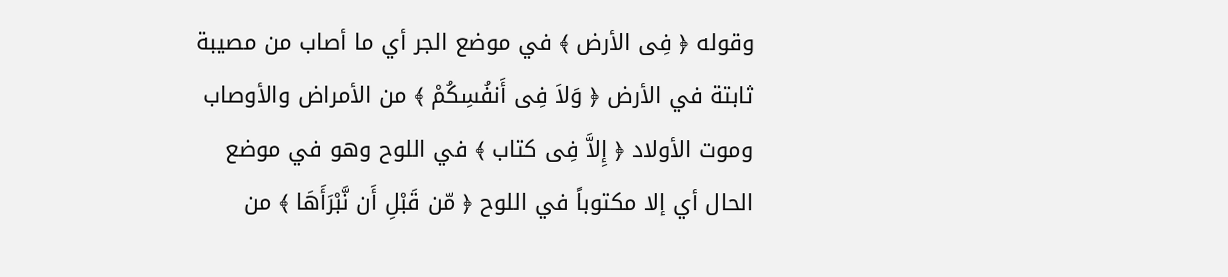وقوله ﴿ فِى الأرض ﴾ في موضع الجر أي ما أصاب من مصيبة ثابتة في الأرض ﴿ وَلاَ فِى أَنفُسِكُمْ ﴾ من الأمراض والأوصاب وموت الأولاد ﴿ إِلاَّ فِى كتاب ﴾ في اللوح وهو في موضع الحال أي إلا مكتوباً في اللوح ﴿ مّن قَبْلِ أَن نَّبْرَأَهَا ﴾ من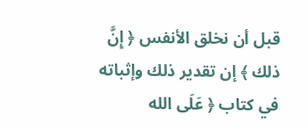قبل أن نخلق الأنفس ﴿ إِنَّ ذلك ﴾ إن تقدير ذلك وإثباته في كتاب ﴿ عَلَى الله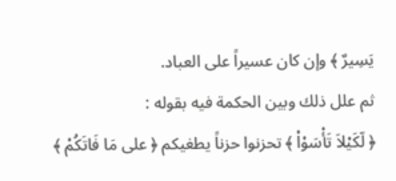يَسِيرٌ ﴾ وإن كان عسيراً على العباد.
ثم علل ذلك وبين الحكمة فيه بقوله :
﴿ لّكَيْلاَ تَأْسَوْاْ ﴾ تحزنوا حزناً يطغيكم ﴿ على مَا فَاتَكُمْ ﴾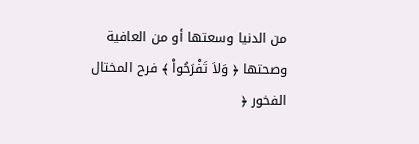من الدنيا وسعتها أو من العافية وصحتها ﴿ وَلاَ تَفْرَحُواْ ﴾ فرح المختال الفخور ﴿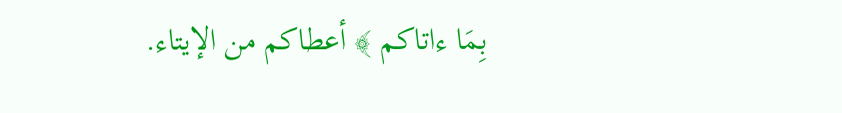بِمَا ءاتاكم ﴾ أعطاكم من الإيتاء.